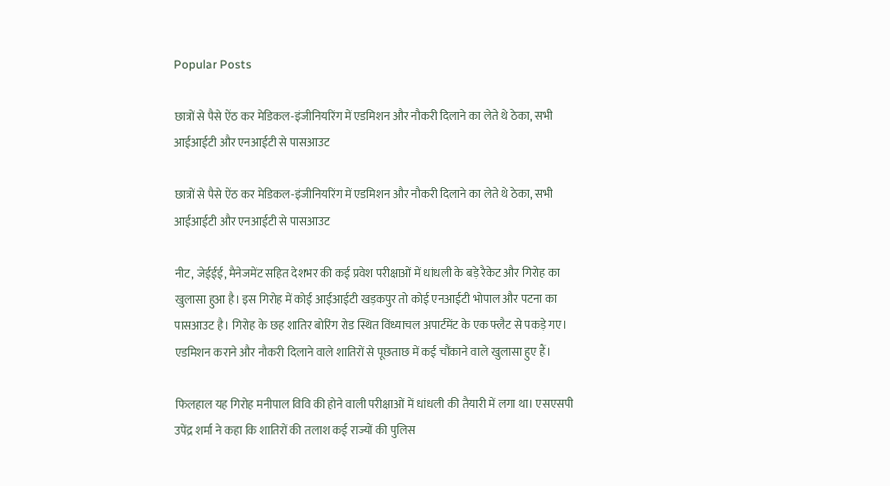Popular Posts

छात्रों से पैसे ऐंठ कर मेडिकल-इंजीनियरिंग में एडमिशन और नौकरी दिलाने का लेते थे ठेका, सभी आईआईटी और एनआईटी से पासआउट

छात्रों से पैसे ऐंठ कर मेडिकल-इंजीनियरिंग में एडमिशन और नौकरी दिलाने का लेते थे ठेका, सभी आईआईटी और एनआईटी से पासआउट

नीट, जेईईई, मैनेजमेंट सहित देशभर की कई प्रवेश परीक्षाओं में धांधली के बड़े रैकेट और गिरोह का खुलासा हुआ है। इस गिरोह में कोई आईआईटी खड़कपुर तो कोई एनआईटी भोपाल और पटना का पासआउट है। गिरोह के छह शातिर बोरिंग रोड स्थित विंध्याचल अपार्टमेंट के एक फ्लैट से पकड़े गए। एडमिशन कराने और नौकरी दिलाने वाले शातिरों से पूछताछ में कई चौंकाने वाले खुलासा हुए हैं।

फिलहाल यह गिरोह मनीपाल विवि की होने वाली परीक्षाओं में धांधली की तैयारी में लगा था। एसएसपी उपेंद्र शर्मा ने कहा कि शातिरों की तलाश कई राज्यों की पुलिस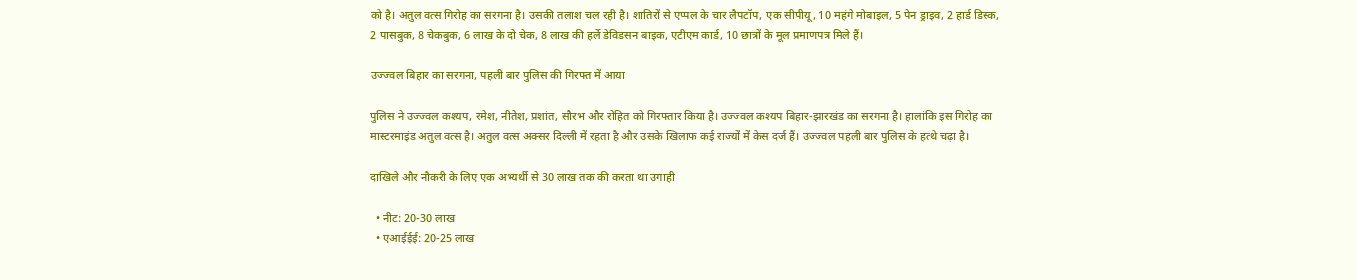को है। अतुल वत्स गिरोह का सरगना है। उसकी तलाश चल रही है। शातिरों से एप्पल के चार लैपटॉप, एक सीपीयू, 10 महंगे मोबाइल, 5 पेन ड्राइव, 2 हार्ड डिस्क, 2 पासबुक, 8 चेकबुक, 6 लाख के दो चेक, 8 लाख की हर्ले डेविडसन बाइक, एटीएम कार्ड, 10 छात्रों के मूल प्रमाणपत्र मिले हैं।

उज्ज्वल बिहार का सरगना, पहली बार पुलिस की गिरफ्त में आया

पुलिस ने उज्ज्वल कश्यप, रमेश, नीतेश, प्रशांत, सौरभ और रोहित को गिरफ्तार किया है। उज्ज्वल कश्यप बिहार-झारखंड का सरगना है। हालांकि इस गिरोह का मास्टरमाइंड अतुल वत्स है। अतुल वत्स अक्सर दिल्ली में रहता है और उसके खिलाफ कई राज्यों में केस दर्ज हैं। उज्ज्वल पहली बार पुलिस के हत्थे चढ़ा है।

दाखिले और नौकरी के लिए एक अभ्यर्थी से 30 लाख तक की करता था उगाही

  • नीट: 20-30 लाख‌
  • एआईईई: 20-25 लाख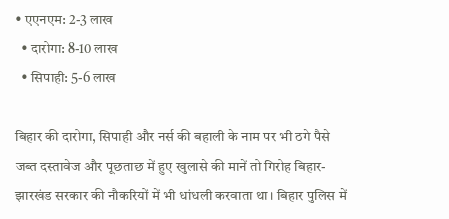• एएनएम: 2-3 लाख
  • दारोगा: 8-10 लाख
  • सिपाही: 5-6 लाख

बिहार की दारोगा, सिपाही और नर्स की बहाली के नाम पर भी ठगे पैसे
जब्त दस्तावेज और पूछताछ में हुए खुलासे की मानें तो गिरोह बिहार-झारखंड सरकार की नौकरियों में भी धांधली करवाता था। बिहार पुलिस में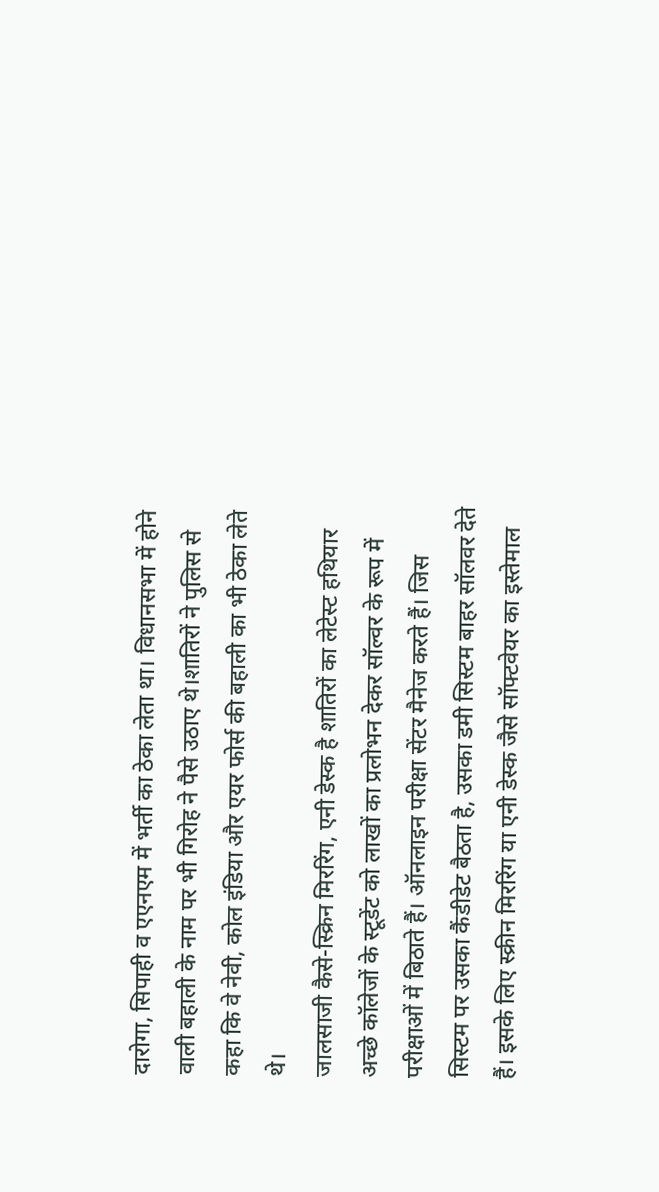दारोगा, सिपाही व एएनएम में भर्ती का ठेका लेता था। विधानसभा में होने वाली बहाली के नाम पर भी गिरोह ने पैसे उठाए थे।शातिरों ने पुलिस से कहा कि वे नेवी, कोल इंडिया और एयर फोर्स की बहाली का भी ठेका लेते थे।
जालसाजी कैसे-स्क्रिन मिररिंग, एनी डेस्क है शातिरों का लेटेस्ट हथियार
अच्छे कॉलेजों के स्टूडेंट को लाखों का प्रलोभन देकर सॉल्वर के रूप में परीक्षाओं में बिठाते हैं। ऑनलाइन परीक्षा सेंटर मैनेज करते हैं। जिस सिस्टम पर उसका कैंडीडेट बैठता है, उसका डमी सिस्टम बाहर सॉलवर देते हैं। इसके लिए स्क्रीन मिररिंग या एनी डेस्क जैसे सॉफ्टवेयर का इस्तेमाल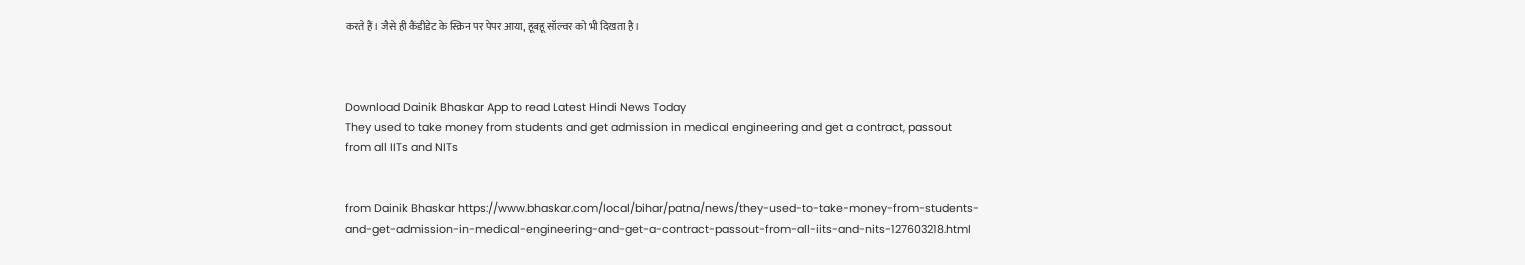करते हैं। जैसे ही कैंडीडेट के स्क्रिन पर पेपर आया, हूबहू सॉल्वर को भी दिखता है।



Download Dainik Bhaskar App to read Latest Hindi News Today
They used to take money from students and get admission in medical engineering and get a contract, passout from all IITs and NITs


from Dainik Bhaskar https://www.bhaskar.com/local/bihar/patna/news/they-used-to-take-money-from-students-and-get-admission-in-medical-engineering-and-get-a-contract-passout-from-all-iits-and-nits-127603218.html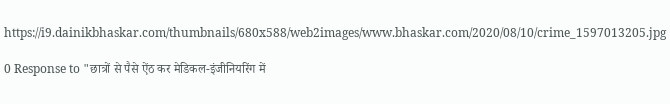https://i9.dainikbhaskar.com/thumbnails/680x588/web2images/www.bhaskar.com/2020/08/10/crime_1597013205.jpg

0 Response to "छात्रों से पैसे ऐंठ कर मेडिकल-इंजीनियरिंग में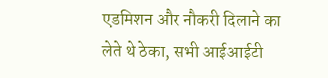एडमिशन और नौकरी दिलाने का लेते थे ठेका, सभी आईआईटी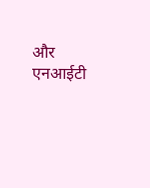और एनआईटी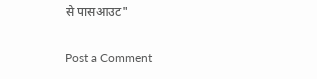से पासआउट"

Post a Comment